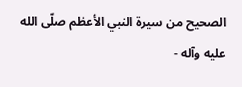الصحيح من سيرة النبي الأعظم صلّى الله عليه وآله -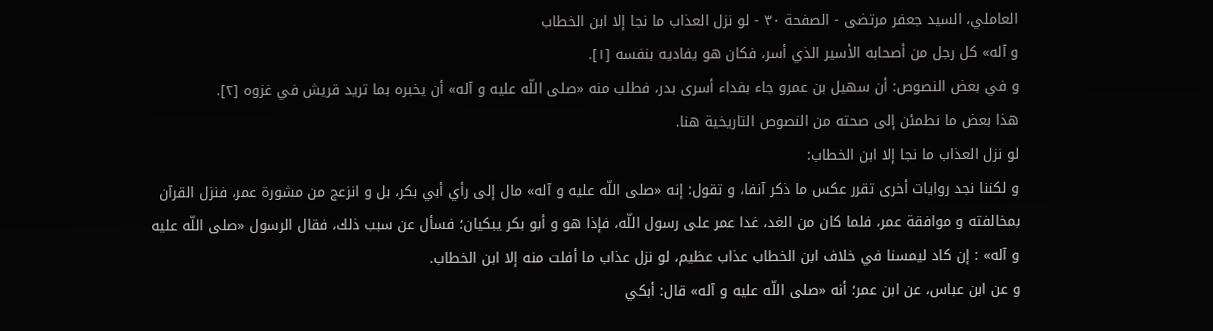العاملي، السيد جعفر مرتضى - الصفحة ٣٠ - لو نزل العذاب ما نجا إلا ابن الخطاب
و آله» كل رجل من أصحابه الأسير الذي أسر، فكان هو يفاديه بنفسه [١].
و في بعض النصوص: أن سهيل بن عمرو جاء بفداء أسرى بدر، فطلب منه «صلى اللّه عليه و آله» أن يخبره بما تريد قريش في غزوه [٢].
هذا بعض ما نطمئن إلى صحته من النصوص التاريخية هنا.
لو نزل العذاب ما نجا إلا ابن الخطاب:
و لكننا نجد روايات أخرى تقرر عكس ما ذكر آنفا، و تقول: إنه «صلى اللّه عليه و آله» مال إلى رأي أبي بكر، بل و انزعج من مشورة عمر، فنزل القرآن بمخالفته و موافقة عمر، فلما كان من الغد، غدا عمر على رسول اللّه، فإذا هو و أبو بكر يبكيان؛ فسأل عن سبب ذلك، فقال الرسول «صلى اللّه عليه و آله» : إن كاد ليمسنا في خلاف ابن الخطاب عذاب عظيم، لو نزل عذاب ما أفلت منه إلا ابن الخطاب.
و عن ابن عباس، عن ابن عمر؛ أنه «صلى اللّه عليه و آله» قال: أبكي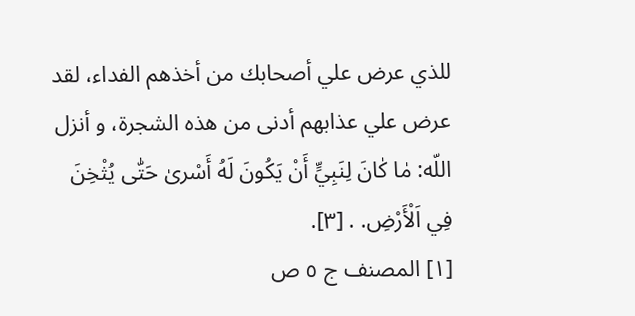للذي عرض علي أصحابك من أخذهم الفداء، لقد عرض علي عذابهم أدنى من هذه الشجرة، و أنزل اللّه: مٰا كٰانَ لِنَبِيٍّ أَنْ يَكُونَ لَهُ أَسْرىٰ حَتّٰى يُثْخِنَ فِي اَلْأَرْضِ. . [٣].
[١] المصنف ج ٥ ص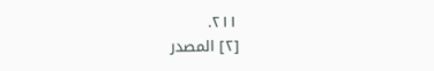٢١١.
[٢] المصدر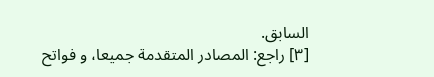السابق.
[٣] راجع: المصادر المتقدمة جميعا، و فواتح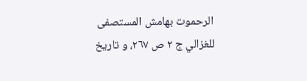الرحموت بهامش المستصفى للغزالي ج ٢ ص ٢٦٧، و تاريخ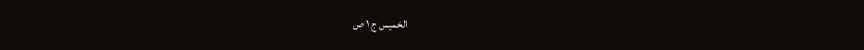الخميس ج ١ ص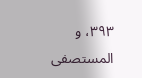٣٩٣، و المستصفى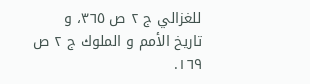للغزالي ج ٢ ص ٣٦٥، و تاريخ الأمم و الملوك ج ٢ ص ١٦٩.